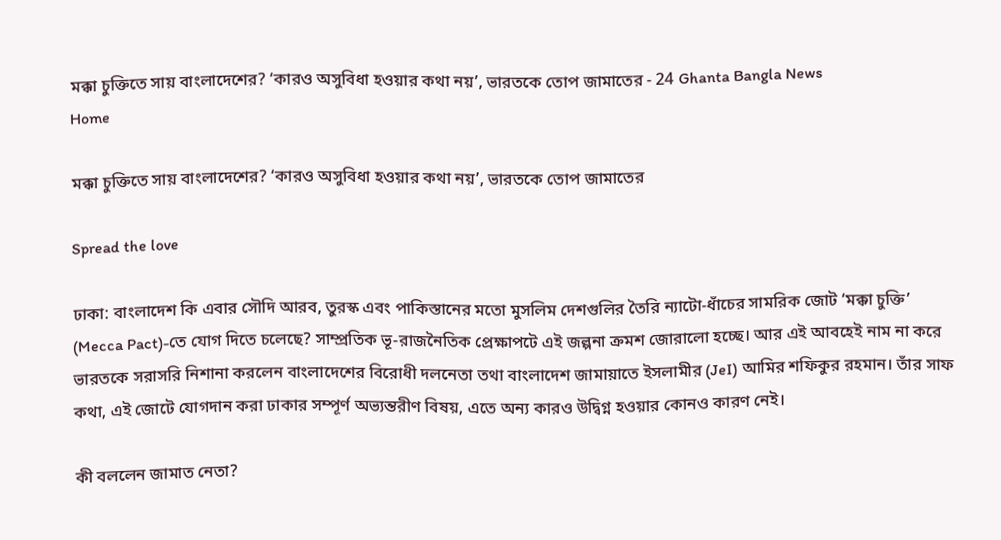মক্কা চুক্তিতে সায় বাংলাদেশের? ‘কারও অসুবিধা হওয়ার কথা নয়’, ভারতকে তোপ জামাতের - 24 Ghanta Bangla News
Home

মক্কা চুক্তিতে সায় বাংলাদেশের? ‘কারও অসুবিধা হওয়ার কথা নয়’, ভারতকে তোপ জামাতের

Spread the love

ঢাকা: বাংলাদেশ কি এবার সৌদি আরব, তুরস্ক এবং পাকিস্তানের মতো মুসলিম দেশগুলির তৈরি ন্যাটো-ধাঁচের সামরিক জোট ‘মক্কা চুক্তি’ (Mecca Pact)-তে যোগ দিতে চলেছে? সাম্প্রতিক ভূ-রাজনৈতিক প্রেক্ষাপটে এই জল্পনা ক্রমশ জোরালো হচ্ছে। আর এই আবহেই নাম না করে ভারতকে সরাসরি নিশানা করলেন বাংলাদেশের বিরোধী দলনেতা তথা বাংলাদেশ জামায়াতে ইসলামীর (JeI) আমির শফিকুর রহমান। তাঁর সাফ কথা, এই জোটে যোগদান করা ঢাকার সম্পূর্ণ অভ্যন্তরীণ বিষয়, এতে অন্য কারও উদ্বিগ্ন হওয়ার কোনও কারণ নেই।

কী বললেন জামাত নেতা?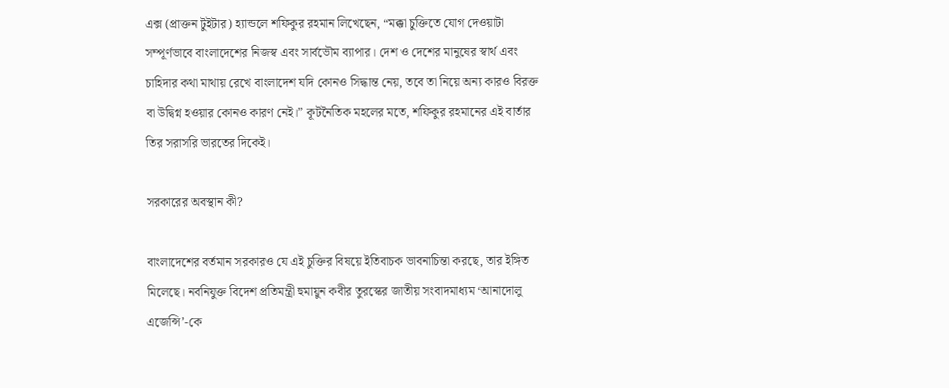এক্স (প্রাক্তন টুইটার) হ্যান্ডলে শফিকুর রহমান লিখেছেন, “মক্কা চুক্তিতে যোগ দেওয়াটা সম্পূর্ণভাবে বাংলাদেশের নিজস্ব এবং সার্বভৌম ব্যাপার। দেশ ও দেশের মানুষের স্বার্থ এবং চাহিদার কথা মাথায় রেখে বাংলাদেশ যদি কোনও সিদ্ধান্ত নেয়, তবে তা নিয়ে অন্য কারও বিরক্ত বা উদ্বিগ্ন হওয়ার কোনও কারণ নেই।” কূটনৈতিক মহলের মতে, শফিকুর রহমানের এই বার্তার তির সরাসরি ভারতের দিকেই।

সরকারের অবস্থান কী?

বাংলাদেশের বর্তমান সরকারও যে এই চুক্তির বিষয়ে ইতিবাচক ভাবনাচিন্তা করছে, তার ইঙ্গিত মিলেছে। নবনিযুক্ত বিদেশ প্রতিমন্ত্রী হুমায়ুন কবীর তুরস্কের জাতীয় সংবাদমাধ্যম ‘আনাদোলু এজেন্সি’-কে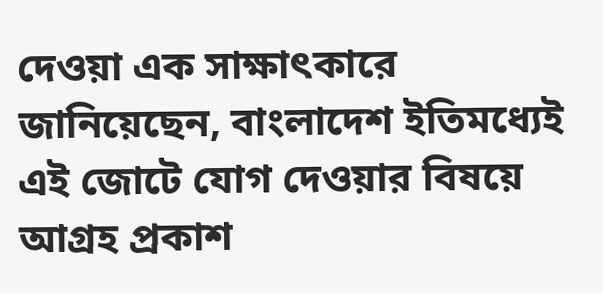দেওয়া এক সাক্ষাৎকারে জানিয়েছেন, বাংলাদেশ ইতিমধ্যেই এই জোটে যোগ দেওয়ার বিষয়ে আগ্রহ প্রকাশ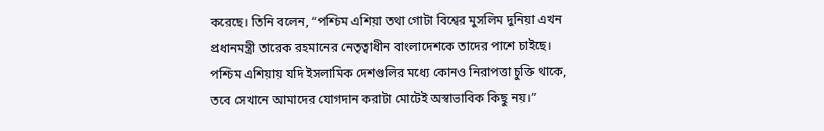করেছে। তিনি বলেন, “পশ্চিম এশিয়া তথা গোটা বিশ্বের মুসলিম দুনিয়া এখন প্রধানমন্ত্রী তারেক রহমানের নেতৃত্বাধীন বাংলাদেশকে তাদের পাশে চাইছে। পশ্চিম এশিয়ায় যদি ইসলামিক দেশগুলির মধ্যে কোনও নিরাপত্তা চুক্তি থাকে, তবে সেখানে আমাদের যোগদান করাটা মোটেই অস্বাভাবিক কিছু নয়।”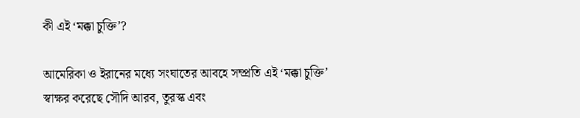কী এই ‘মক্কা চুক্তি’?

আমেরিকা ও ইরানের মধ্যে সংঘাতের আবহে সম্প্রতি এই ‘মক্কা চুক্তি’ স্বাক্ষর করেছে সৌদি আরব, তুরস্ক এবং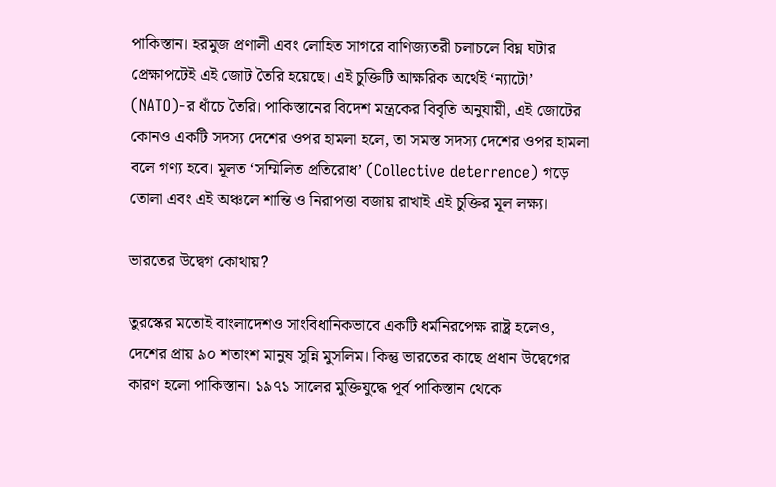পাকিস্তান। হরমুজ প্রণালী এবং লোহিত সাগরে বাণিজ্যতরী চলাচলে বিঘ্ন ঘটার প্রেক্ষাপটেই এই জোট তৈরি হয়েছে। এই চুক্তিটি আক্ষরিক অর্থেই ‘ন্যাটো’ (NATO)-র ধাঁচে তৈরি। পাকিস্তানের বিদেশ মন্ত্রকের বিবৃতি অনুযায়ী, এই জোটের কোনও একটি সদস্য দেশের ওপর হামলা হলে, তা সমস্ত সদস্য দেশের ওপর হামলা বলে গণ্য হবে। মূলত ‘সম্মিলিত প্রতিরোধ’ (Collective deterrence) গড়ে তোলা এবং এই অঞ্চলে শান্তি ও নিরাপত্তা বজায় রাখাই এই চুক্তির মূল লক্ষ্য।

ভারতের উদ্বেগ কোথায়?

তুরস্কের মতোই বাংলাদেশও সাংবিধানিকভাবে একটি ধর্মনিরপেক্ষ রাষ্ট্র হলেও, দেশের প্রায় ৯০ শতাংশ মানুষ সুন্নি মুসলিম। কিন্তু ভারতের কাছে প্রধান উদ্বেগের কারণ হলো পাকিস্তান। ১৯৭১ সালের মুক্তিযুদ্ধে পূর্ব পাকিস্তান থেকে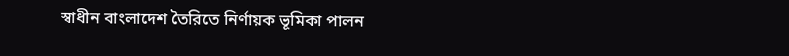স্বাধীন বাংলাদেশ তৈরিতে নির্ণায়ক ভূমিকা পালন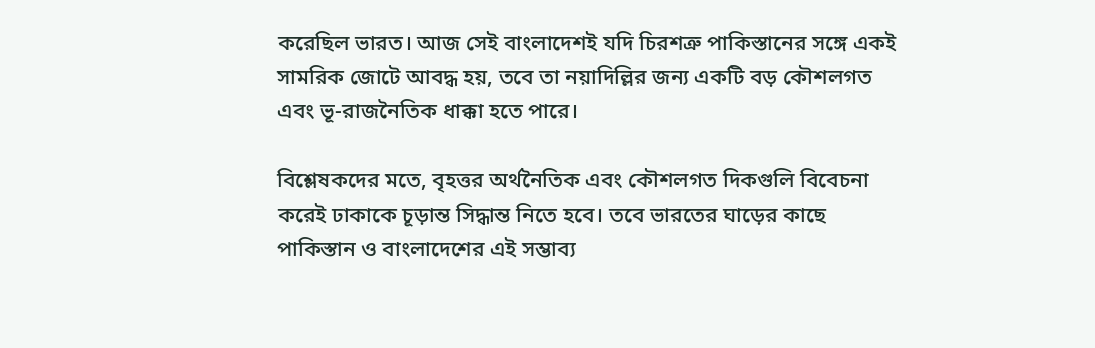করেছিল ভারত। আজ সেই বাংলাদেশই যদি চিরশত্রু পাকিস্তানের সঙ্গে একই সামরিক জোটে আবদ্ধ হয়, তবে তা নয়াদিল্লির জন্য একটি বড় কৌশলগত এবং ভূ-রাজনৈতিক ধাক্কা হতে পারে।

বিশ্লেষকদের মতে, বৃহত্তর অর্থনৈতিক এবং কৌশলগত দিকগুলি বিবেচনা করেই ঢাকাকে চূড়ান্ত সিদ্ধান্ত নিতে হবে। তবে ভারতের ঘাড়ের কাছে পাকিস্তান ও বাংলাদেশের এই সম্ভাব্য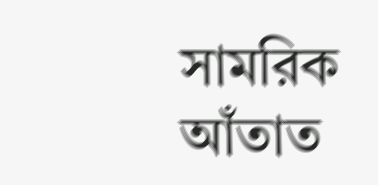সামরিক আঁতাত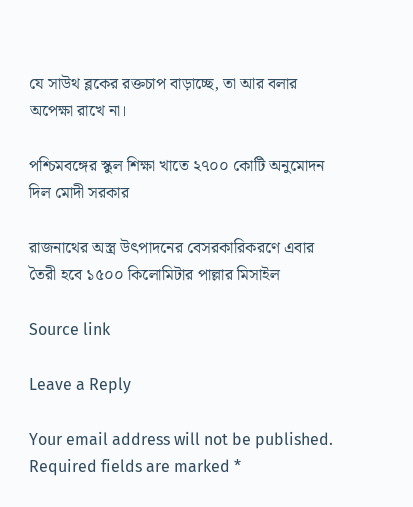যে সাউথ ব্লকের রক্তচাপ বাড়াচ্ছে, তা আর বলার অপেক্ষা রাখে না।

পশ্চিমবঙ্গের স্কুল শিক্ষা খাতে ২৭০০ কোটি অনুমোদন দিল মোদী সরকার

রাজনাথের অস্ত্র উৎপাদনের বেসরকারিকরণে এবার তৈরী হবে ১৫০০ কিলোমিটার পাল্লার মিসাইল

Source link

Leave a Reply

Your email address will not be published. Required fields are marked *